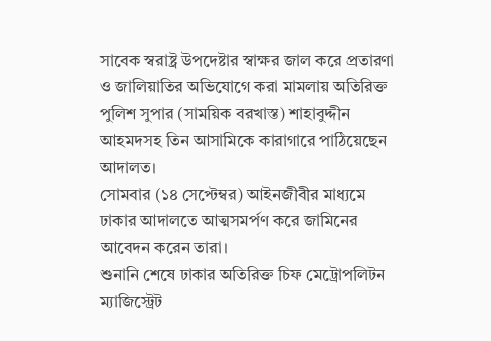সাবেক স্বরাষ্ট্র উপদেষ্টার স্বাক্ষর জাল করে প্রতারণা ও জালিয়াতির অভিযোগে করা মামলায় অতিরিক্ত পুলিশ সুপার (সাময়িক বরখাস্ত) শাহাবুদ্দীন আহমদসহ তিন আসামিকে কারাগারে পাঠিয়েছেন আদালত।
সোমবার (১৪ সেপ্টেম্বর) আইনজীবীর মাধ্যমে ঢাকার আদালতে আত্মসমর্পণ করে জামিনের আবেদন করেন তারা।
শুনানি শেষে ঢাকার অতিরিক্ত চিফ মেট্রোপলিটন ম্যাজিস্ট্রেট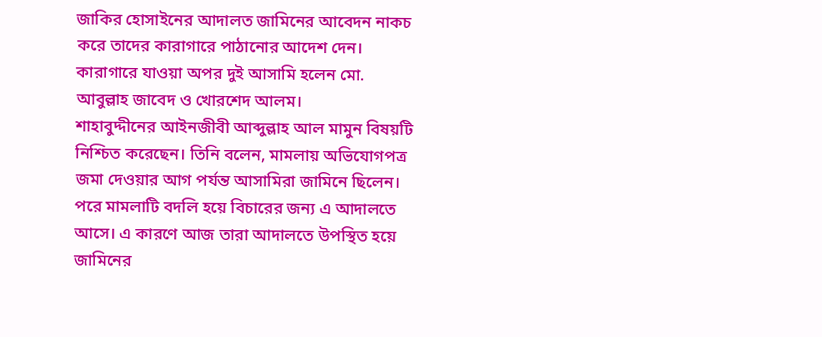জাকির হোসাইনের আদালত জামিনের আবেদন নাকচ করে তাদের কারাগারে পাঠানোর আদেশ দেন।
কারাগারে যাওয়া অপর দুই আসামি হলেন মো. আবুল্লাহ জাবেদ ও খোরশেদ আলম।
শাহাবুদ্দীনের আইনজীবী আব্দুল্লাহ আল মামুন বিষয়টি নিশ্চিত করেছেন। তিনি বলেন, মামলায় অভিযোগপত্র জমা দেওয়ার আগ পর্যন্ত আসামিরা জামিনে ছিলেন।
পরে মামলাটি বদলি হয়ে বিচারের জন্য এ আদালতে আসে। এ কারণে আজ তারা আদালতে উপস্থিত হয়ে জামিনের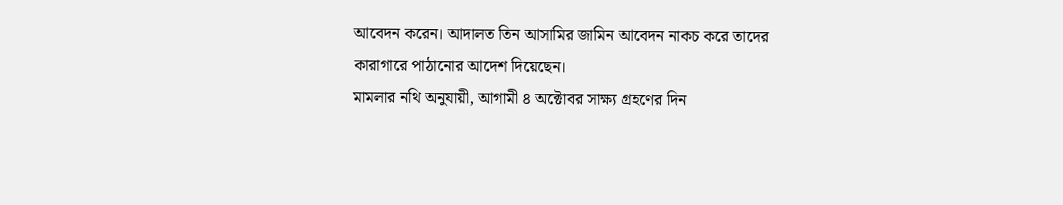আবেদন করেন। আদালত তিন আসামির জামিন আবেদন নাকচ করে তাদের কারাগারে পাঠানোর আদেশ দিয়েছেন।
মামলার নথি অনুযায়ী, আগামী ৪ অক্টোবর সাক্ষ্য গ্রহণের দিন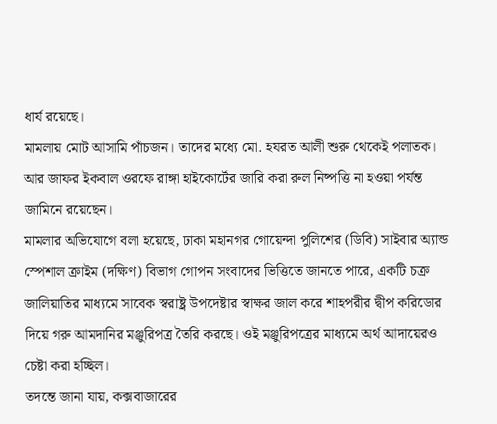ধার্য রয়েছে।
মামলায় মোট আসামি পাঁচজন। তাদের মধ্যে মো. হযরত আলী শুরু থেকেই পলাতক। আর জাফর ইকবাল ওরফে রাঙ্গা হাইকোর্টের জারি করা রুল নিষ্পত্তি না হওয়া পর্যন্ত জামিনে রয়েছেন।
মামলার অভিযোগে বলা হয়েছে, ঢাকা মহানগর গোয়েন্দা পুলিশের (ডিবি) সাইবার অ্যান্ড স্পেশাল ক্রাইম (দক্ষিণ) বিভাগ গোপন সংবাদের ভিত্তিতে জানতে পারে, একটি চক্র জালিয়াতির মাধ্যমে সাবেক স্বরাষ্ট্র উপদেষ্টার স্বাক্ষর জাল করে শাহপরীর দ্বীপ করিডোর দিয়ে গরু আমদানির মঞ্জুরিপত্র তৈরি করছে। ওই মঞ্জুরিপত্রের মাধ্যমে অর্থ আদায়েরও চেষ্টা করা হচ্ছিল।
তদন্তে জানা যায়, কক্সবাজারের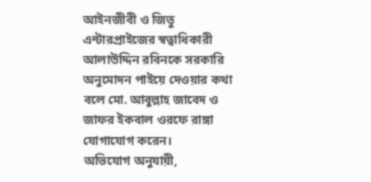আইনজীবী ও জিতু এন্টারপ্রাইজের স্বত্বাধিকারী আলাউদ্দিন রবিনকে সরকারি অনুমোদন পাইয়ে দেওয়ার কথা বলে মো. আবুল্লাহ জাবেদ ও জাফর ইকবাল ওরফে রাঙ্গা যোগাযোগ করেন।
অভিযোগ অনুযায়ী,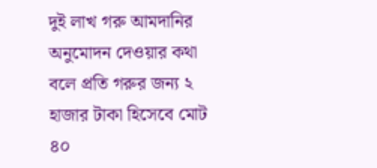দুই লাখ গরু আমদানির অনুমোদন দেওয়ার কথা বলে প্রতি গরুর জন্য ২ হাজার টাকা হিসেবে মোট ৪০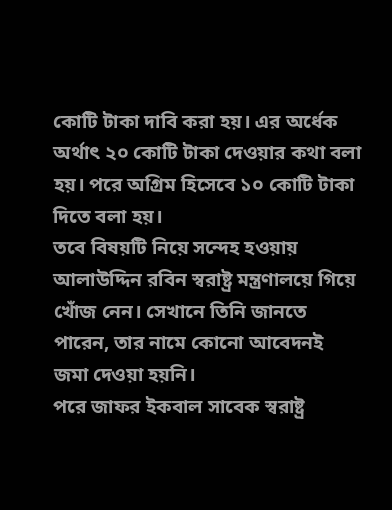কোটি টাকা দাবি করা হয়। এর অর্ধেক অর্থাৎ ২০ কোটি টাকা দেওয়ার কথা বলা হয়। পরে অগ্রিম হিসেবে ১০ কোটি টাকা দিতে বলা হয়।
তবে বিষয়টি নিয়ে সন্দেহ হওয়ায় আলাউদ্দিন রবিন স্বরাষ্ট্র মন্ত্রণালয়ে গিয়ে খোঁজ নেন। সেখানে তিনি জানতে পারেন, তার নামে কোনো আবেদনই জমা দেওয়া হয়নি।
পরে জাফর ইকবাল সাবেক স্বরাষ্ট্র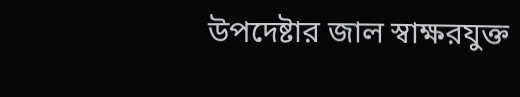উপদেষ্টার জাল স্বাক্ষরযুক্ত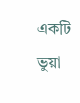একটি ভুয়া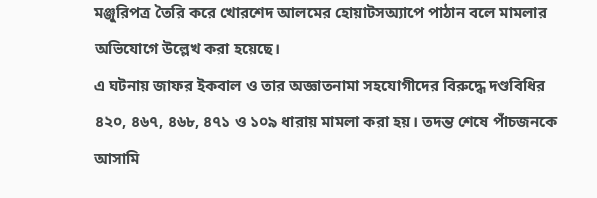মঞ্জুরিপত্র তৈরি করে খোরশেদ আলমের হোয়াটসঅ্যাপে পাঠান বলে মামলার অভিযোগে উল্লেখ করা হয়েছে।
এ ঘটনায় জাফর ইকবাল ও তার অজ্ঞাতনামা সহযোগীদের বিরুদ্ধে দণ্ডবিধির ৪২০, ৪৬৭, ৪৬৮, ৪৭১ ও ১০৯ ধারায় মামলা করা হয়। তদন্ত শেষে পাঁচজনকে আসামি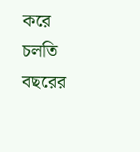করে চলতি বছরের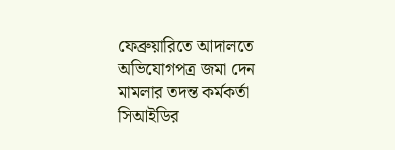ফেব্রুয়ারিতে আদালতে অভিযোগপত্র জমা দেন মামলার তদন্ত কর্মকর্তা সিআইডির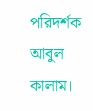পরিদর্শক আবুল কালাম।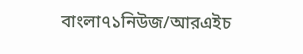বাংলা৭১নিউজ/আরএইচ